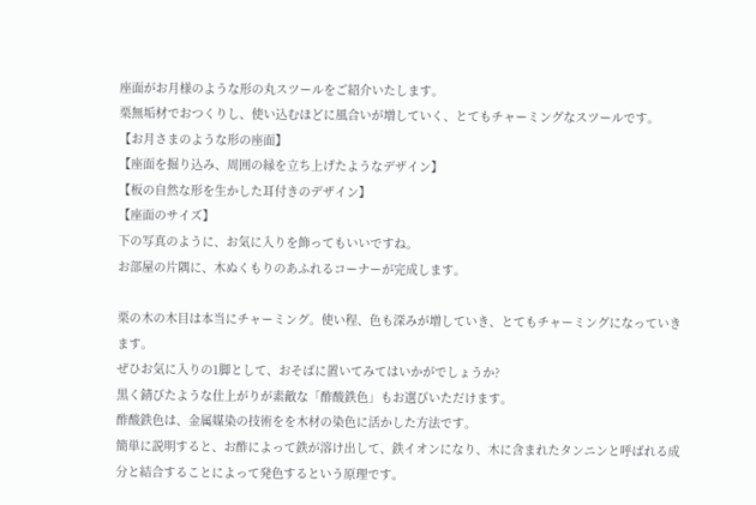座面がお月様のような形の丸スツールをご紹介いたします。
栗無垢材でおつくりし、使い込むほどに風合いが増していく、とてもチャーミングなスツールです。
【お月さまのような形の座面】
【座面を掘り込み、周囲の縁を立ち上げたようなデザイン】
【板の自然な形を生かした耳付きのデザイン】
【座面のサイズ】
下の写真のように、お気に入りを飾ってもいいですね。
お部屋の片隅に、木ぬくもりのあふれるコーナーが完成します。

栗の木の木目は本当にチャーミング。使い程、色も深みが増していき、とてもチャーミングになっていきます。
ぜひお気に入りの1脚として、おそばに置いてみてはいかがでしょうか?
黒く錆びたような仕上がりが素敵な「酢酸鉄色」もお選びいただけます。
酢酸鉄色は、金属媒染の技術をを木材の染色に活かした方法です。
簡単に説明すると、お酢によって鉄が溶け出して、鉄イオンになり、木に含まれたタンニンと呼ばれる成分と結合することによって発色するという原理です。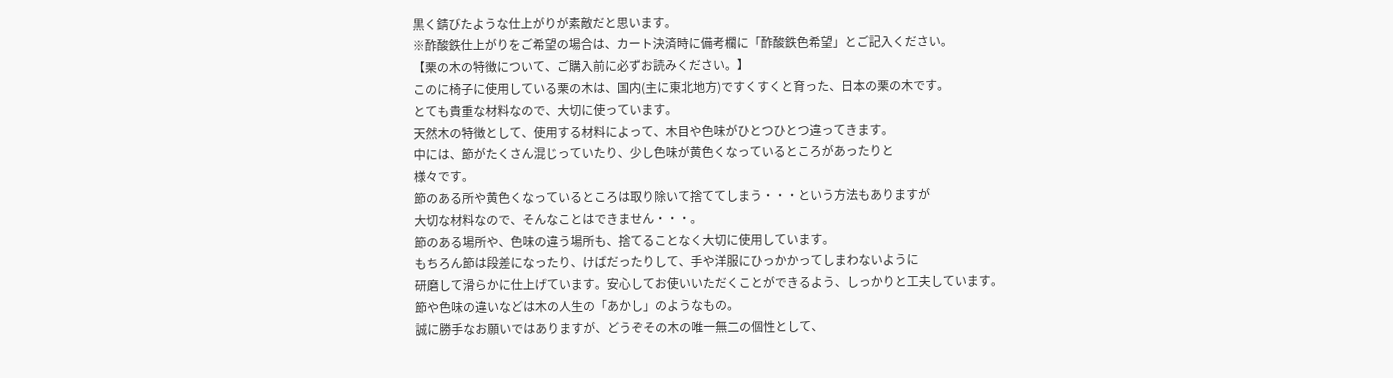黒く錆びたような仕上がりが素敵だと思います。
※酢酸鉄仕上がりをご希望の場合は、カート決済時に備考欄に「酢酸鉄色希望」とご記入ください。
【栗の木の特徴について、ご購入前に必ずお読みください。】
このに椅子に使用している栗の木は、国内(主に東北地方)ですくすくと育った、日本の栗の木です。
とても貴重な材料なので、大切に使っています。
天然木の特徴として、使用する材料によって、木目や色味がひとつひとつ違ってきます。
中には、節がたくさん混じっていたり、少し色味が黄色くなっているところがあったりと
様々です。
節のある所や黄色くなっているところは取り除いて捨ててしまう・・・という方法もありますが
大切な材料なので、そんなことはできません・・・。
節のある場所や、色味の違う場所も、捨てることなく大切に使用しています。
もちろん節は段差になったり、けばだったりして、手や洋服にひっかかってしまわないように
研磨して滑らかに仕上げています。安心してお使いいただくことができるよう、しっかりと工夫しています。
節や色味の違いなどは木の人生の「あかし」のようなもの。
誠に勝手なお願いではありますが、どうぞその木の唯一無二の個性として、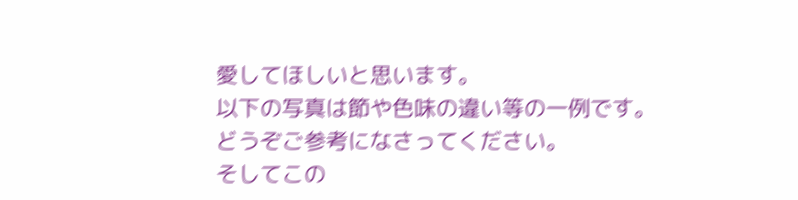愛してほしいと思います。
以下の写真は節や色味の違い等の一例です。
どうぞご参考になさってください。
そしてこの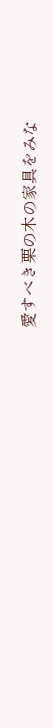愛すべき栗の木の家具をみな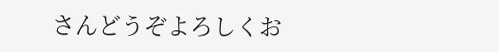さんどうぞよろしくお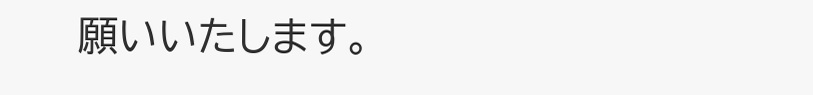願いいたします。